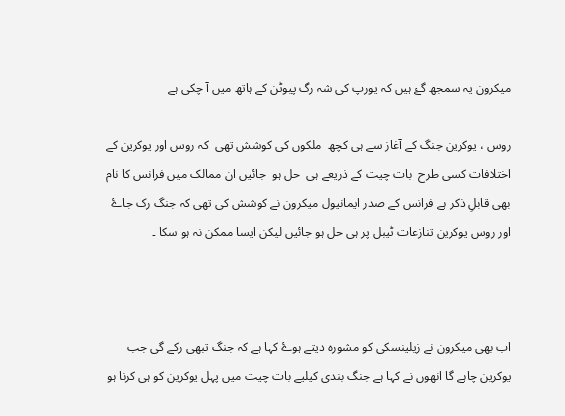میکرون یہ سمجھ گۓ ہیں کہ یورپ کی شہ رگ پیوٹن کے ہاتھ میں آ چکی ہے

روس ، یوکرین جنگ کے آغاز سے ہی کچھ  ملکوں کی کوشش تھی  کہ روس اور یوکرین کے اختلافات کسی طرح  بات چیت کے ذریعے ہی  حل ہو  جائیں ان ممالک میں فرانس کا نام بھی قابلِ ذکر ہے فرانس کے صدر ایمانیول میکرون نے کوشش کی تھی کہ جنگ رک جاۓ اور روس یوکرین تنازعات ٹیبل پر ہی حل ہو جائیں لیکن ایسا ممکن نہ ہو سکا ۔



اب بھی میکرون نے زیلینسکی کو مشورہ دیتے ہوۓ کہا ہے کہ جنگ تبھی رکے گی جب یوکرین چاہے گا انھوں نے کہا ہے جنگ بندی کیلیے بات چیت میں پہل یوکرین کو ہی کرنا ہو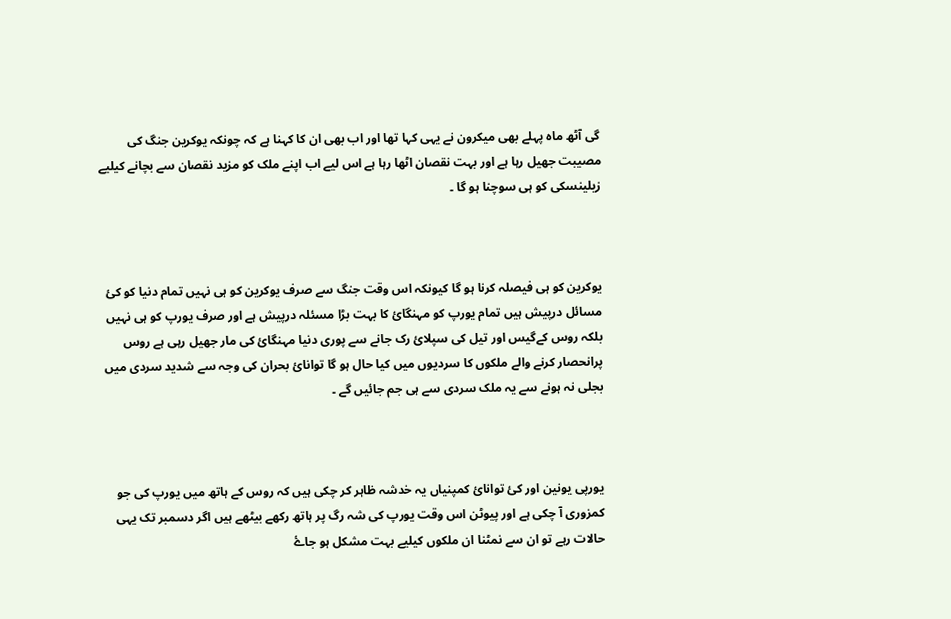گی آٹھ ماہ پہلے بھی میکرون نے یہی کہا تھا اور اب بھی ان کا کہنا ہے کہ چونکہ یوکرین جنگ کی مصیبت جھیل رہا ہے اور بہت نقصان اٹھا رہا ہے اس لیے اب اپنے ملک کو مزید نقصان سے بچانے کیلیے زیلینسکی کو ہی سوچنا ہو گا ۔



یوکرین کو ہی فیصلہ کرنا ہو گا کیونکہ اس وقت جنگ سے صرف یوکرین کو ہی نہیں تمام دنیا کو کئ مسائل درپیش ہیں تمام یورپ کو مہنگائ کا بہت بڑا مسئلہ درپیش ہے اور صرف یورپ کو ہی نہیں بلکہ روس کےگیس اور تیل کی سپلائ رک جانے سے پوری دنیا مہنگائ کی مار جھیل رہی ہے روس پرانحصار کرنے والے ملکوں کا سردیوں میں کیا حال ہو گا توانائ بحران کی وجہ سے شدید سردی میں بجلی نہ ہونے سے یہ ملک سردی سے ہی جم جائیں گے ۔



یورپی یونین اور کئ توانائ کمپنیاں یہ خدشہ ظاہر کر چکی ہیں کہ روس کے ہاتھ میں یورپ کی جو کمزوری آ چکی ہے اور پیوٹن اس وقت یورپ کی شہ رگ پر ہاتھ رکھے بیٹھے ہیں اگر دسمبر تک یہی حالات رہے تو ان سے نمٹنا ان ملکوں کیلیے بہت مشکل ہو جاۓ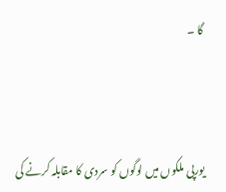گا ۔



یورپی ملکوں میں لوگوں کو سردی کا مقابلہ کرنے کی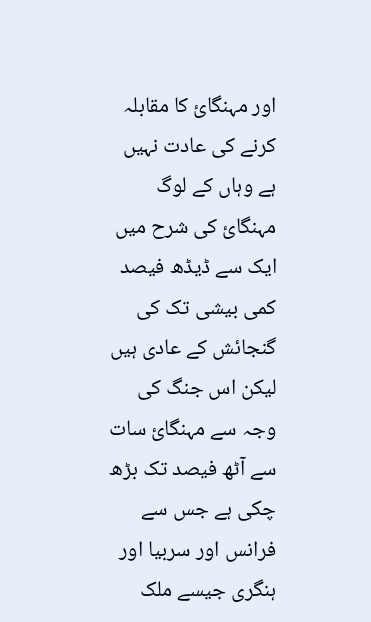اور مہنگائ کا مقابلہ کرنے کی عادت نہیں ہے وہاں کے لوگ مہنگائ کی شرح میں ایک سے ڈیڈھ فیصد کمی بیشی تک کی گنجائش کے عادی ہیں لیکن اس جنگ کی وجہ سے مہنگائ سات سے آٹھ فیصد تک بڑھ چکی ہے جس سے فرانس اور سربیا اور ہنگری جیسے ملک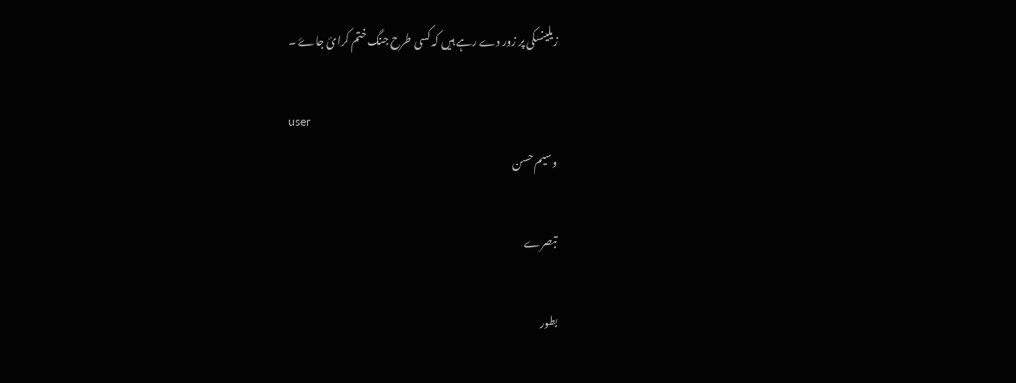زیلینسکی پر زور دے رہے ہیں کہ کسی طرح جنگ ختم کرائ جاۓ ۔

user
وسیم حسن

تبصرے

بطور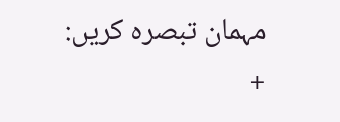مہمان تبصرہ کریں:
+